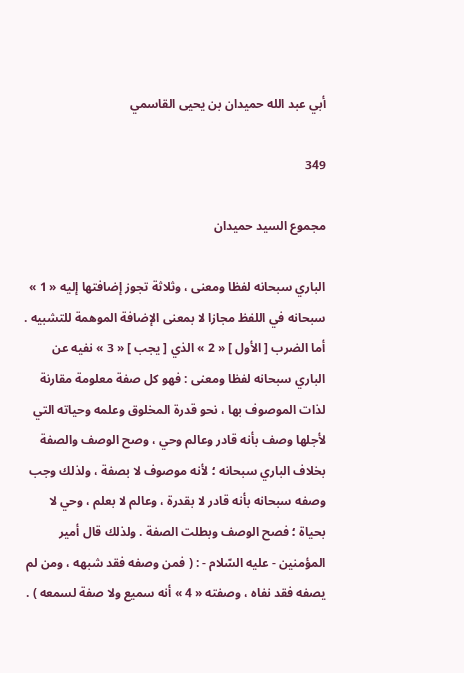أبي عبد الله حميدان بن يحيى القاسمي

349

مجموع السيد حميدان

الباري سبحانه لفظا ومعنى ، وثلاثة تجوز إضافتها إليه « 1 » سبحانه في اللفظ مجازا لا بمعنى الإضافة الموهمة للتشبيه . أما الضرب [ الأول ] « 2 » الذي [ يجب ] « 3 » نفيه عن الباري سبحانه لفظا ومعنى : فهو كل صفة معلومة مقارنة لذات الموصوف بها ، نحو قدرة المخلوق وعلمه وحياته التي لأجلها وصف بأنه قادر وعالم وحي ، وصح الوصف والصفة بخلاف الباري سبحانه ؛ لأنه موصوف لا بصفة ، ولذلك وجب وصفه سبحانه بأنه قادر لا بقدرة ، وعالم لا بعلم ، وحي لا بحياة ؛ فصح الوصف وبطلت الصفة . ولذلك قال أمير المؤمنين - عليه السّلام - : ( فمن وصفه فقد شبهه ، ومن لم يصفه فقد نفاه ، وصفته « 4 » أنه سميع ولا صفة لسمعه ) .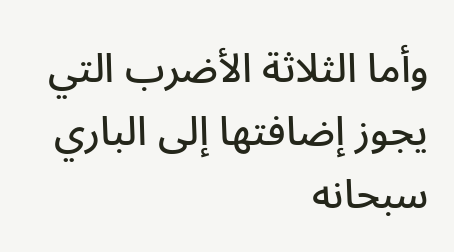وأما الثلاثة الأضرب التي يجوز إضافتها إلى الباري سبحانه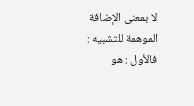لا بمعنى الإضافة الموهمة للتشبيه : فالأول : هو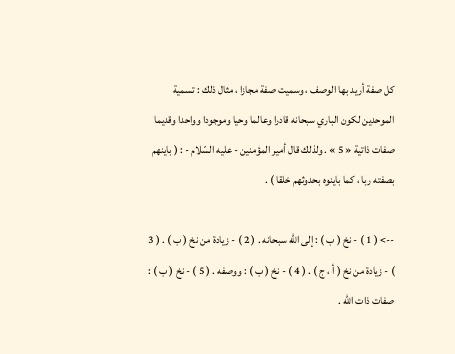كل صفة أريد بها الوصف ، وسميت صفة مجازا ، مثال ذلك : تسمية الموحدين لكون الباري سبحانه قادرا وعالما وحيا وموجودا وواحدا وقديما صفات ذاتية « 5 » . ولذلك قال أمير المؤمنين - عليه السّلام - : ( باينهم بصفته ربا ، كما باينوه بحدوثهم خلقا ) .

--> ( 1 ) - نخ ( ب ) : إلى اللّه سبحانه . ( 2 ) - زيادة من نخ ( ب ) . ( 3 ) - زيادة من نخ ( أ ، ج ) . ( 4 ) - نخ ( ب ) : ووصفه . ( 5 ) - نخ ( ب ) : صفات ذات اللّه .